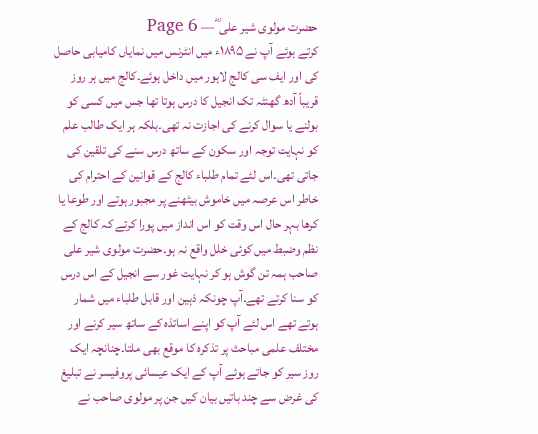حضرت مولوی شیر علی ؓ — Page 6
کرتے ہوئے آپ نے ۱۸۹۵ء میں انٹرنس میں نمایاں کامیابی حاصل کی اور ایف سی کالج لاہور میں داخل ہوئے۔کالج میں ہر روز قریباً آدھ گھنٹہ تک انجیل کا درس ہوتا تھا جس میں کسی کو بولنے یا سوال کرنے کی اجازت نہ تھی۔بلکہ ہر ایک طالب علم کو نہایت توجہ اور سکون کے ساتھ درس سنے کی تلقین کی جاتی تھی۔اس لئے تمام طلباء کالج کے قوانین کے احترام کی خاطر اس عرصہ میں خاموش بیٹھنے پر مجبور ہوتے اور طوعا یا کرھا بہر حال اس وقت کو اس انداز میں پورا کرتے کہ کالج کے نظم وضبط میں کوئی خلل واقع نہ ہو۔حضرت مولوی شیر علی صاحب ہمہ تن گوش ہو کر نہایت غور سے انجیل کے اس درس کو سنا کرتے تھے۔آپ چونکہ ذہین اور قابل طلباء میں شمار ہوتے تھے اس لئے آپ کو اپنے اساتذہ کے ساتھ سیر کرنے اور مختلف علمی مباحث پر تذکرہ کا موقع بھی ملتا۔چنانچہ ایک روز سیر کو جاتے ہوئے آپ کے ایک عیسائی پروفیسر نے تبلیغ کی غرض سے چند باتیں بیان کیں جن پر مولوی صاحب نے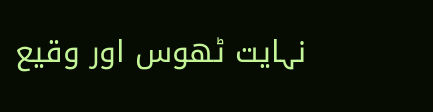نہایت ٹھوس اور وقیع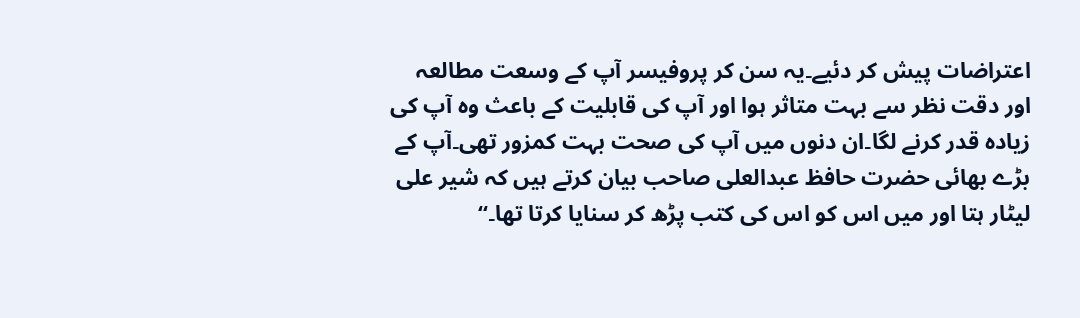اعتراضات پیش کر دئیے۔یہ سن کر پروفیسر آپ کے وسعت مطالعہ اور دقت نظر سے بہت متاثر ہوا اور آپ کی قابلیت کے باعث وہ آپ کی زیادہ قدر کرنے لگا۔ان دنوں میں آپ کی صحت بہت کمزور تھی۔آپ کے بڑے بھائی حضرت حافظ عبدالعلی صاحب بیان کرتے ہیں کہ شیر علی لیٹار ہتا اور میں اس کو اس کی کتب پڑھ کر سنایا کرتا تھا۔“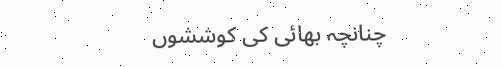چنانچہ بھائی کی کوششوں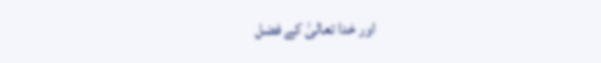اور خدا تعالیٰ کے فضل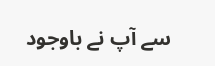سے آپ نے باوجود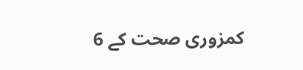کمزوری صحت کے 6